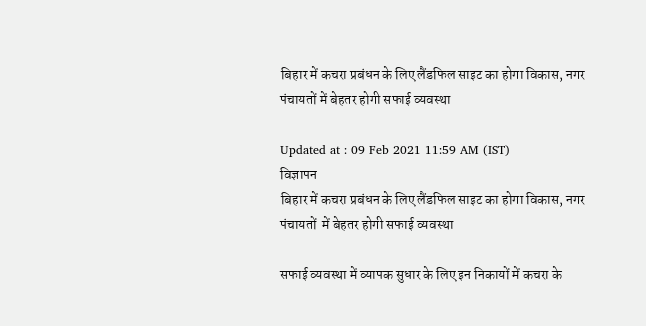बिहार में कचरा प्रबंधन के लिए लैंडफिल साइट का होगा विकास, नगर पंचायतों में बेहतर होगी सफाई व्यवस्था

Updated at : 09 Feb 2021 11:59 AM (IST)
विज्ञापन
बिहार में कचरा प्रबंधन के लिए लैंडफिल साइट का होगा विकास, नगर पंचायतों  में बेहतर होगी सफाई व्यवस्था

सफाई व्यवस्था में व्यापक सुधार के लिए इन निकायों में कचरा के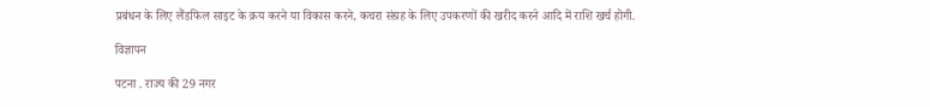प्रबंधन के लिए लैंडफिल साइट के क्रय करने या विकास करने, कचरा संग्रह के लिए उपकरणों की खरीद करने आदि में राशि खर्च होगी.

विज्ञापन

पटना . राज्य की 29 नगर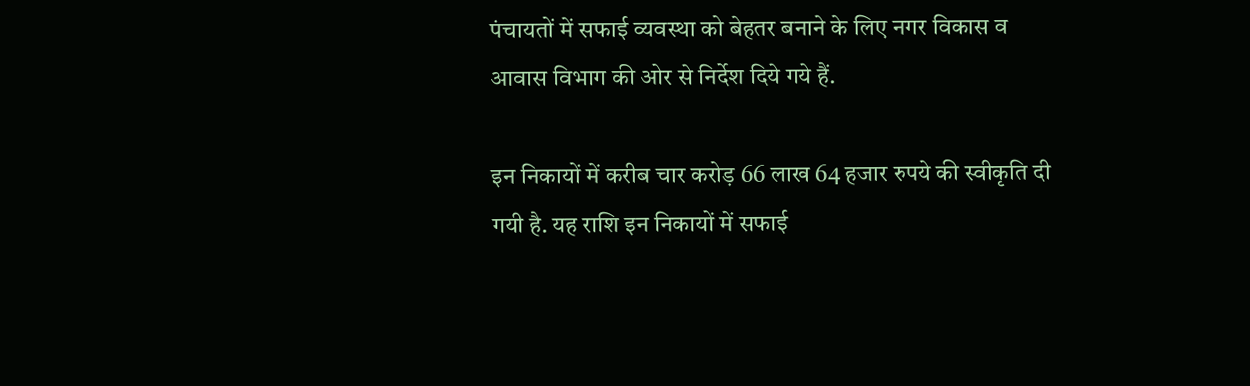पंचायतों में सफाई व्यवस्था को बेहतर बनाने के लिए नगर विकास व आवास विभाग की ओर से निर्देश दिये गये हैं.

इन निकायों में करीब चार करोड़ 66 लाख 64 हजार रुपये की स्वीकृति दी गयी है. यह राशि इन निकायों में सफाई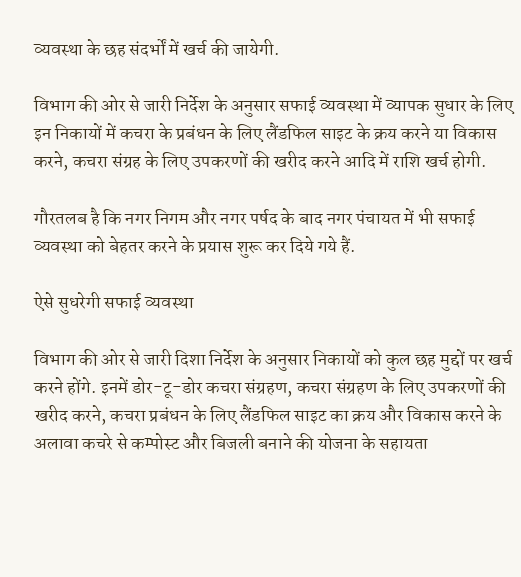व्यवस्था के छह संदर्भों में खर्च की जायेगी.

विभाग की ओर से जारी निर्देश के अनुसार सफाई व्यवस्था में व्यापक सुधार के लिए इन निकायों में कचरा के प्रबंधन के लिए लैंडफिल साइट के क्रय करने या विकास करने, कचरा संग्रह के लिए उपकरणों की खरीद करने आदि में राशि खर्च होगी.

गौरतलब है कि नगर निगम और नगर पर्षद के बाद नगर पंचायत में भी सफाई व्यवस्था को बेहतर करने के प्रयास शुरू कर दिये गये हैं.

ऐसे सुधरेगी सफाई व्यवस्था

विभाग की ओर से जारी दिशा निर्देश के अनुसार निकायों को कुल छह मुद्दों पर खर्च करने होंगे. इनमें डोर-टू-डोर कचरा संग्रहण, कचरा संग्रहण के लिए उपकरणों की खरीद करने, कचरा प्रबंधन के लिए लैंडफिल साइट का क्रय और विकास करने के अलावा कचरे से कम्पोस्ट और बिजली बनाने की योजना के सहायता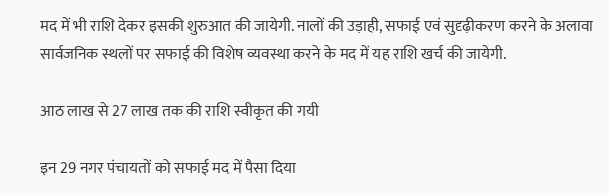मद में भी राशि देकर इसकी शुरुआत की जायेगी. नालों की उड़ाही, सफाई एवं सुदृढ़ीकरण करने के अलावा सार्वजनिक स्थलों पर सफाई की विशेष व्यवस्था करने के मद में यह राशि खर्च की जायेगी.

आठ लाख से 27 लाख तक की राशि स्वीकृत की गयी

इन 29 नगर पंचायतों को सफाई मद में पैसा दिया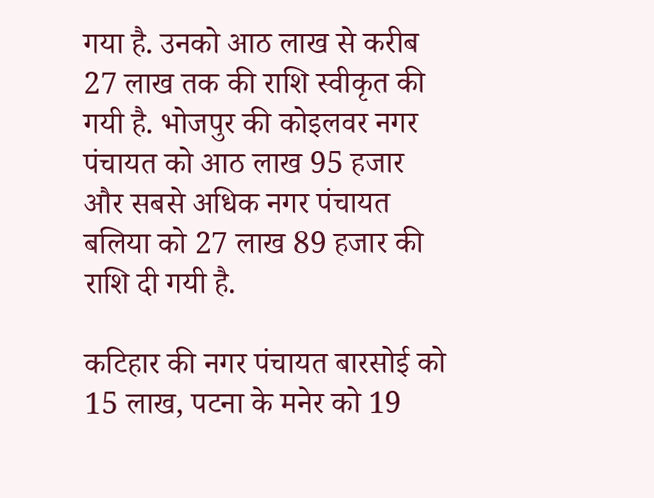गया है. उनको आठ लाख से करीब 27 लाख तक की राशि स्वीकृत की गयी है. भोजपुर की कोइलवर नगर पंचायत को आठ लाख 95 हजार और सबसे अधिक नगर पंचायत बलिया को 27 लाख 89 हजार की राशि दी गयी है.

कटिहार की नगर पंचायत बारसोई को 15 लाख, पटना के मनेर को 19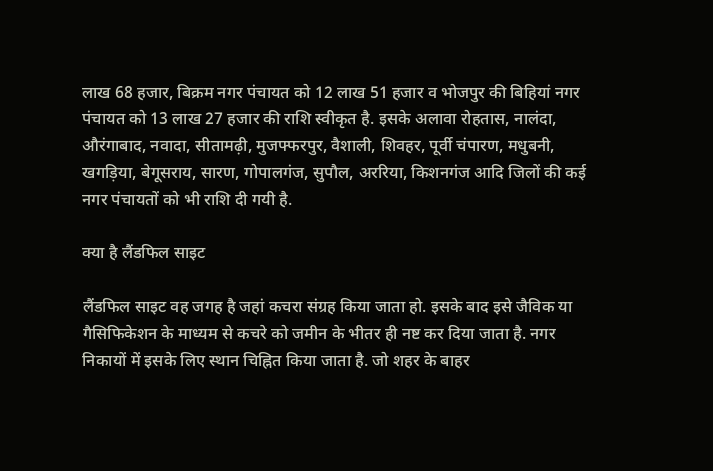लाख 68 हजार, बिक्रम नगर पंचायत को 12 लाख 51 हजार व भोजपुर की बिहियां नगर पंचायत को 13 लाख 27 हजार की राशि स्वीकृत है. इसके अलावा रोहतास, नालंदा, औरंगाबाद, नवादा, सीतामढ़ी, मुजफ्फरपुर, वैशाली, शिवहर, पूर्वी चंपारण, मधुबनी, खगड़िया, बेगूसराय, सारण, गोपालगंज, सुपौल, अररिया, किशनगंज आदि जिलों की कई नगर पंचायतों को भी राशि दी गयी है.

क्या है लैंडफिल साइट

लैंडफिल साइट वह जगह है जहां कचरा संग्रह किया जाता हो. इसके बाद इसे जैविक या गैसिफिकेशन के माध्यम से कचरे को जमीन के भीतर ही नष्ट कर दिया जाता है. नगर निकायों में इसके लिए स्थान चिह्नित किया जाता है. जो शहर के बाहर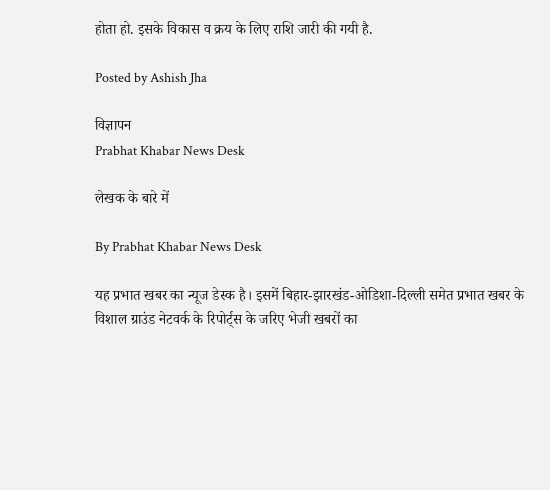होता हो. इसके विकास व क्रय के लिए राशि जारी की गयी है.

Posted by Ashish Jha

विज्ञापन
Prabhat Khabar News Desk

लेखक के बारे में

By Prabhat Khabar News Desk

यह प्रभात खबर का न्यूज डेस्क है। इसमें बिहार-झारखंड-ओडिशा-दिल्‍ली समेत प्रभात खबर के विशाल ग्राउंड नेटवर्क के रिपोर्ट्स के जरिए भेजी खबरों का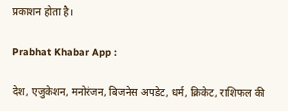प्रकाशन होता है।

Prabhat Khabar App :

देश, एजुकेशन, मनोरंजन, बिजनेस अपडेट, धर्म, क्रिकेट, राशिफल की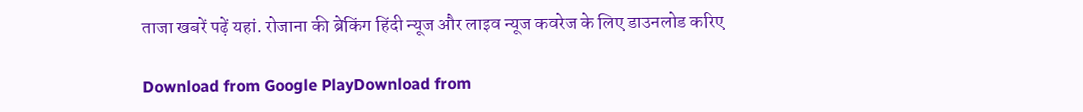ताजा खबरें पढ़ें यहां. रोजाना की ब्रेकिंग हिंदी न्यूज और लाइव न्यूज कवरेज के लिए डाउनलोड करिए

Download from Google PlayDownload from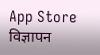App Store
विज्ञापन